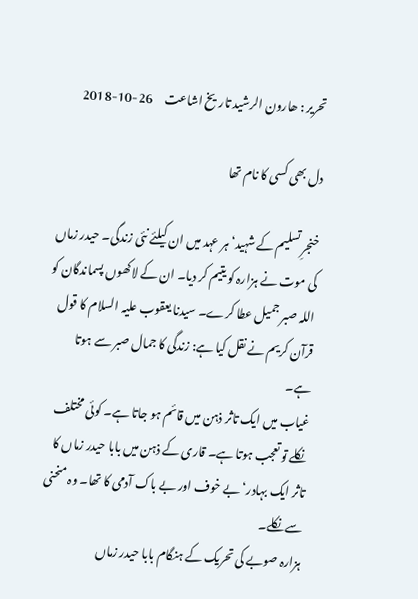تحریر : ھارون الرشید تاریخ اشاعت     26-10-2018

دل بھی کسی کا نام تھا

خنجرِ تسلیم کے شہید‘ ہر عہد میں ان کیلئے نئی زندگی۔ حیدر زماں کی موت نے ہزارہ کو یتیم کر دیا۔ ان کے لاکھوں پسماندگان کو اللہ صبر جمیل عطا کرے۔ سیدنا یعقوب علیہ السلام کا قول قرآن کریم نے نقل کیا ہے: زندگی کا جمال صبر سے ہوتا ہے۔
غیاب میں ایک تاثر ذہن میں قائم ہو جاتا ہے۔ کوئی مختلف نکلے تو تعجب ہوتا ہے۔ قاری کے ذہن میں بابا حیدر زماں کا تاثر ایک بہادر‘ بے خوف اور بے باک آدمی کا تھا۔ وہ منحنی سے نکلے۔
ہزارہ صوبے کی تحریک کے ہنگام بابا حیدر زماں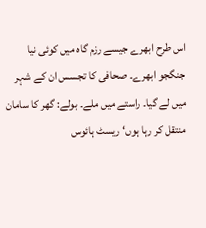اس طرح ابھرے جیسے رزم گاہ میں کوئی نیا جنگجو ابھرے۔ صحافی کا تجسس ان کے شہر میں لے گیا۔ راستے میں ملے۔ بولے: گھر کا سامان منتقل کر رہا ہوں‘ ریسٹ ہائوس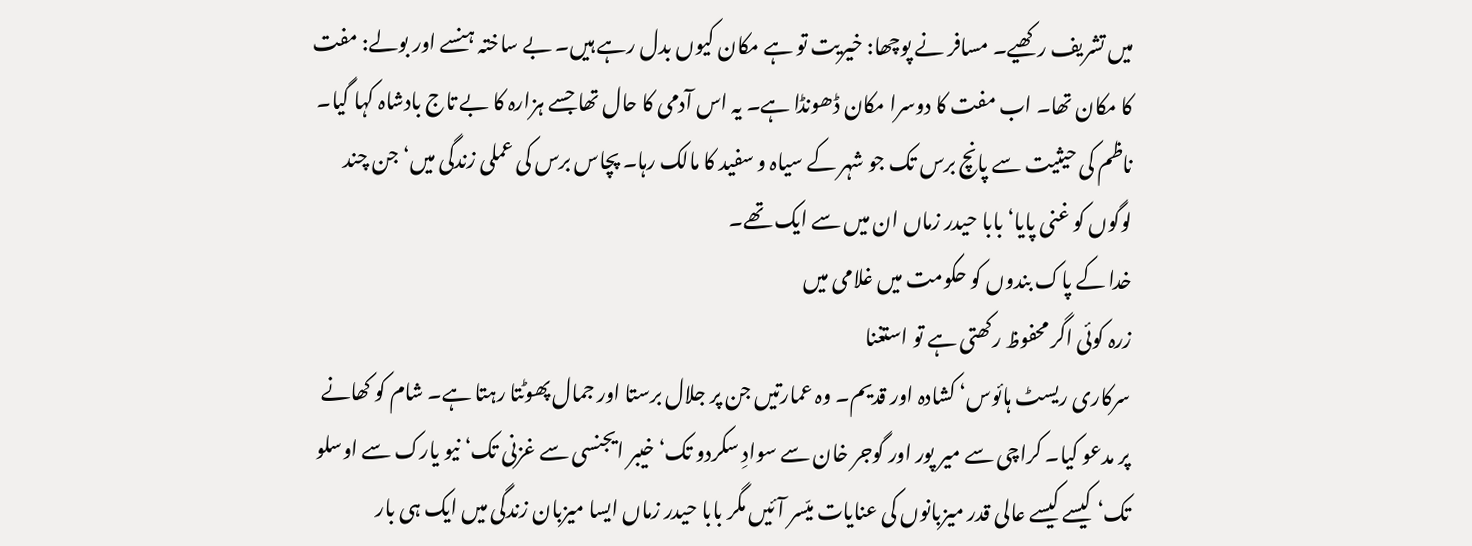میں تشریف رکھیے۔ مسافر نے پوچھا: خیریت تو ہے مکان کیوں بدل رہے ہیں۔ بے ساختہ ہنسے اور بولے: مفت کا مکان تھا۔ اب مفت کا دوسرا مکان ڈھونڈا ہے۔ یہ اس آدمی کا حال تھا جسے ہزارہ کا بے تاج بادشاہ کہا گیا۔ ناظم کی حیثیت سے پانچ برس تک جو شہر کے سیاہ و سفید کا مالک رہا۔ پچاس برس کی عملی زندگی میں‘ جن چند لوگوں کو غنی پایا‘ بابا حیدر زماں ان میں سے ایک تھے۔
خدا کے پاک بندوں کو حکومت میں غلامی میں
زرہ کوئی اگر محفوظ رکھتی ہے تو استغنا
سرکاری ریسٹ ہائوس‘ کشادہ اور قدیم۔ وہ عمارتیں جن پر جلال برستا اور جمال پھوٹتا رہتا ہے۔ شام کو کھانے پر مدعو کیا۔ کراچی سے میر پور اور گوجر خان سے سوادِ سکردو تک‘ خیبر ایجنسی سے غزنی تک‘ نیو یارک سے اوسلو تک‘ کیسے کیسے عالی قدر میزبانوں کی عنایات میّسر آئیں مگر بابا حیدر زماں ایسا میزبان زندگی میں ایک ہی بار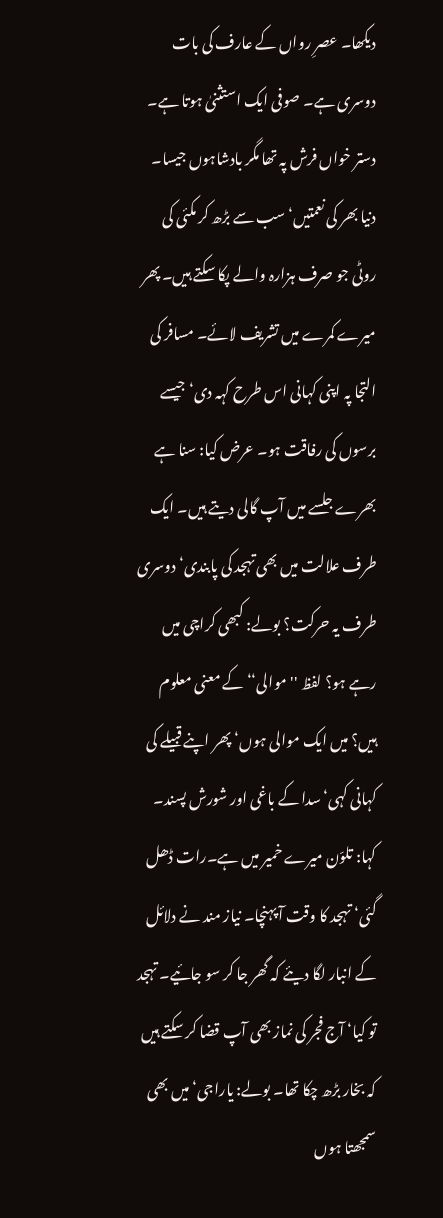دیکھا۔ عصرِ رواں کے عارف کی بات دوسری ہے۔ صوفی ایک استثنیٰ ہوتا ہے۔
دستر خواں فرش پہ تھا مگر بادشاہوں جیسا۔ دنیا بھر کی نعمتیں‘ سب سے بڑھ کر مکئی کی روٹی جو صرف ہزارہ والے پکا سکتے ہیں۔ پھر میرے کمرے میں تشریف لائے۔ مسافر کی التجا پہ اپنی کہانی اس طرح کہہ دی‘ جیسے برسوں کی رفاقت ہو۔ عرض کیا: سنا ہے بھرے جلسے میں آپ گالی دیتے ہیں۔ ایک طرف علالت میں بھی تہجد کی پابندی‘ دوسری طرف یہ حرکت؟ بولے: کبھی کراچی میں رہے ہو؟ لفظ ''موالی‘‘ کے معنی معلوم ہیں؟ میں ایک موالی ہوں‘ پھر اپنے قبیلے کی کہانی کہی‘ سدا کے باغی اور شورش پسند۔ کہا: تلوّن میرے خمیر میں ہے۔رات ڈھل گئی‘ تہجد کا وقت آ پہنچا۔ نیاز مند نے دلائل کے انبار لگا دیئے کہ گھر جا کر سو جائیے۔ تہجد تو کیا‘ آج فجر کی نماز بھی آپ قضا کر سکتے ہیں کہ بخار بڑھ چکا تھا۔ بولے: یاراجی‘ میں بھی سمجھتا ہوں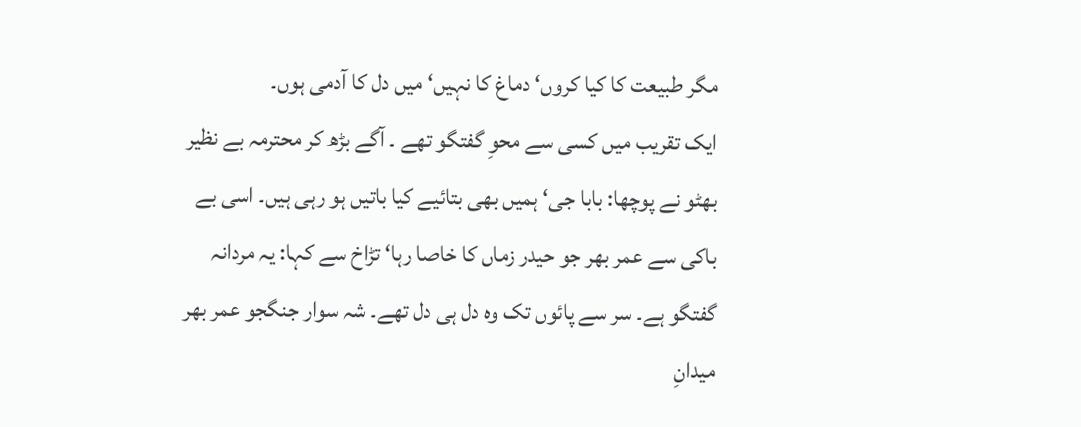مگر طبیعت کا کیا کروں‘ دماغ کا نہیں‘ میں دل کا آدمی ہوں۔
ایک تقریب میں کسی سے محوِ گفتگو تھے ۔ آگے بڑھ کر محترمہ بے نظیر بھٹو نے پوچھا: بابا جی‘ ہمیں بھی بتائیے کیا باتیں ہو رہی ہیں۔ اسی بے باکی سے عمر بھر جو حیدر زماں کا خاصا رہا‘ تڑاخ سے کہا: یہ مردانہ گفتگو ہے۔ سر سے پائوں تک وہ دل ہی دل تھے۔ شہ سوار جنگجو عمر بھر میدانِ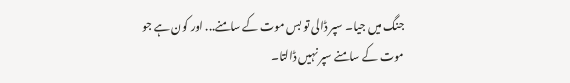جنگ میں جیا۔ سپر ڈالی تو بس موت کے سامنے... اور کون ہے جو موت کے سامنے سپر نہیں ڈالتا۔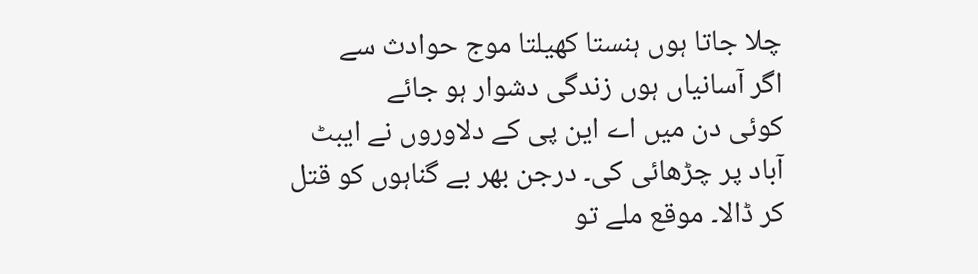چلا جاتا ہوں ہنستا کھیلتا موج حوادث سے
اگر آسانیاں ہوں زندگی دشوار ہو جائے
کوئی دن میں اے این پی کے دلاوروں نے ایبٹ آباد پر چڑھائی کی۔ درجن بھر بے گناہوں کو قتل کر ڈالا۔ موقع ملے تو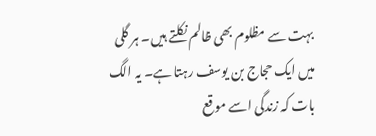بہت سے مظلوم بھی ظالم نکلتے ہیں۔ ہر گلی میں ایک حجاج بن یوسف رہتا ہے۔ یہ الگ بات کہ زندگی اسے موقع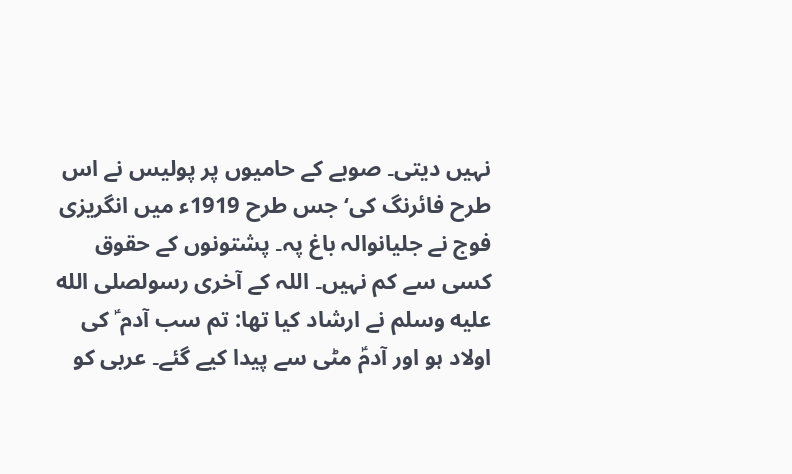نہیں دیتی۔ صوبے کے حامیوں پر پولیس نے اس طرح فائرنگ کی‘ جس طرح 1919ء میں انگریزی فوج نے جلیانوالہ باغ پہ۔ پشتونوں کے حقوق کسی سے کم نہیں۔ اللہ کے آخری رسولصلى الله عليه وسلم نے ارشاد کیا تھا: تم سب آدم ؑ کی اولاد ہو اور آدمؑ مٹی سے پیدا کیے گئے۔ عربی کو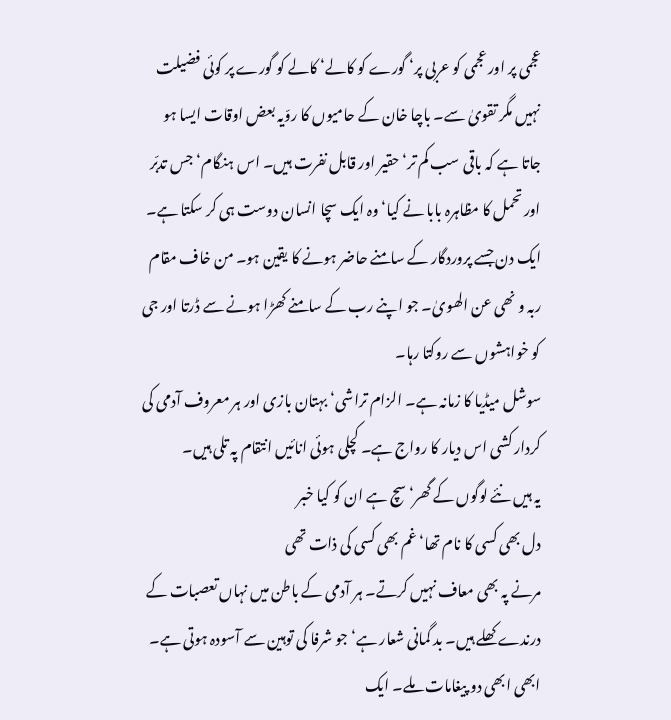عجمی پر اور عجمی کو عربی پر‘ گورے کو کالے‘ کالے کو گورے پر کوئی فضیلت نہیں مگر تقویٰ سے۔ باچا خان کے حامیوں کا روّیہ بعض اوقات ایسا ہو جاتا ہے کہ باقی سب کم تر‘ حقیر اور قابل نفرت ہیں۔ اس ہنگام‘ جس تدبّر اور تحمل کا مظاہرہ بابا نے کیا‘ وہ ایک سچا انسان دوست ہی کر سکتا ہے۔ ایک دن جسے پروردگار کے سامنے حاضر ہونے کا یقین ہو۔ من خاف مقام ربہ و نھی عن الھویٰ۔ جو اپنے رب کے سامنے کھڑا ہونے سے ڈرتا اور جی کو خواہشوں سے روکتا رہا۔
سوشل میڈیا کا زمانہ ہے۔ الزام تراشی‘ بہتان بازی اور ہر معروف آدمی کی کردار کشی اس دیار کا رواج ہے۔ کچلی ہوئی انائیں انتقام پہ تلی ہیں۔
یہ ہیں نئے لوگوں کے گھر‘ سچ ہے ان کو کیا خبر
دل بھی کسی کا نام تھا‘ غم بھی کسی کی ذات تھی
مرنے پہ بھی معاف نہیں کرتے۔ ہر آدمی کے باطن میں نہاں تعصبات کے درندے کھلے ہیں۔ بد گمانی شعار ہے‘ جو شرفا کی توہین سے آسودہ ہوتی ہے۔ ابھی ابھی دو پیغامات ملے۔ ایک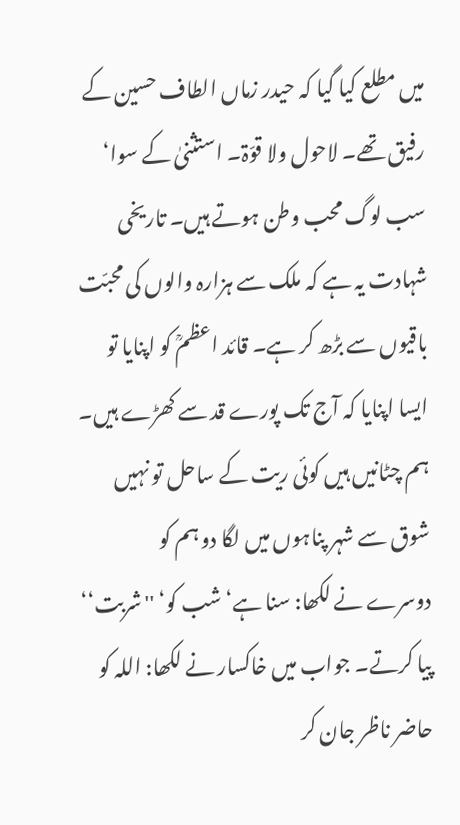میں مطلع کیا گیا کہ حیدر زماں الطاف حسین کے رفیق تھے۔ لاحول ولا قوّۃ۔ استثنیٰ کے سوا‘ سب لوگ محب وطن ہوتے ہیں۔ تاریخی شہادت یہ ہے کہ ملک سے ہزارہ والوں کی محبّت باقیوں سے بڑھ کر ہے۔ قائد اعظمؒ کو اپنایا تو ایسا اپنایا کہ آج تک پورے قد سے کھڑے ہیں۔
ہم چٹانیں ہیں کوئی ریت کے ساحل تو نہیں
شوق سے شہر پناہوں میں لگا دو ہم کو
دوسرے نے لکھا: سنا ہے‘ شب کو‘ ''شربت‘‘ پیا کرتے۔ جواب میں خاکسار نے لکھا: اللہ کو حاضر ناظر جان کر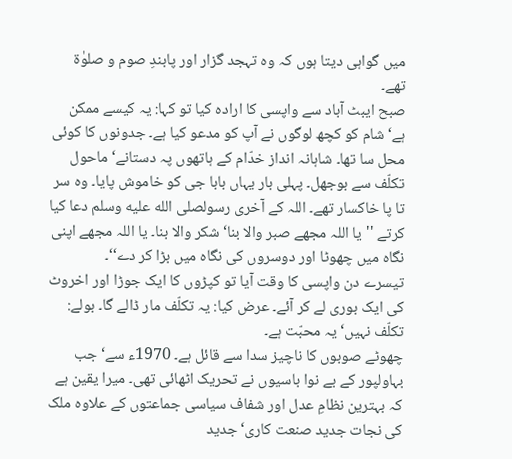میں گواہی دیتا ہوں کہ وہ تہجد گزار اور پابندِ صوم و صلوٰۃ تھے۔
صبح ایبٹ آباد سے واپسی کا ارادہ کیا تو کہا: یہ کیسے ممکن ہے‘ شام کو کچھ لوگوں نے آپ کو مدعو کیا ہے۔ جدونوں کا کوئی محل سا تھا۔ شاہانہ انداز خدّام کے ہاتھوں پہ دستانے‘ ماحول تکلّف سے بوجھل۔ پہلی بار یہاں بابا جی کو خاموش پایا۔ وہ سر تا پا خاکسار تھے۔ اللہ کے آخری رسولصلى الله عليه وسلم دعا کیا کرتے ''یا اللہ مجھے صبر والا بنا‘ شکر والا بنا۔ یا اللہ مجھے اپنی نگاہ میں چھوٹا اور دوسروں کی نگاہ میں بڑا کر دے‘‘۔
تیسرے دن واپسی کا وقت آیا تو کپڑوں کا ایک جوڑا اور اخروٹ کی ایک بوری لے کر آئے۔ عرض کیا: یہ تکلّف مار ڈالے گا۔ بولے: تکلّف نہیں‘ یہ محبّت ہے۔
چھوٹے صوبوں کا ناچیز سدا سے قائل ہے۔ 1970ء سے‘ جب بہاولپور کے بے نوا باسیوں نے تحریک اٹھائی تھی۔ میرا یقین ہے کہ بہترین نظامِ عدل اور شفاف سیاسی جماعتوں کے علاوہ ملک کی نجات جدید صنعت کاری‘ جدید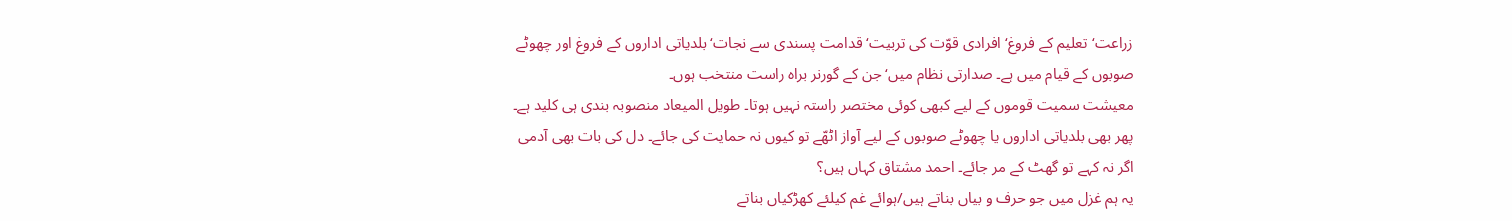زراعت‘ تعلیم کے فروغ‘ افرادی قوّت کی تربیت‘ قدامت پسندی سے نجات‘ بلدیاتی اداروں کے فروغ اور چھوٹے صوبوں کے قیام میں ہے۔ صدارتی نظام میں‘ جن کے گورنر براہ راست منتخب ہوں۔
معیشت سمیت قوموں کے لیے کبھی کوئی مختصر راستہ نہیں ہوتا۔ طویل المیعاد منصوبہ بندی ہی کلید ہے۔ پھر بھی بلدیاتی اداروں یا چھوٹے صوبوں کے لیے آواز اٹھّے تو کیوں نہ حمایت کی جائے۔ دل کی بات بھی آدمی اگر نہ کہے تو گھٹ کے مر جائے۔ احمد مشتاق کہاں ہیں؟
یہ ہم غزل میں جو حرف و بیاں بناتے ہیں/ہوائے غم کیلئے کھڑکیاں بناتے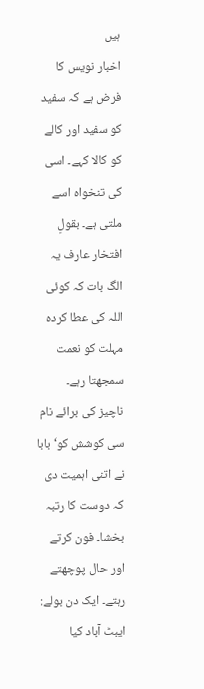ہیں
اخبار نویس کا فرض ہے کہ سفید کو سفید اور کالے کو کالا کہے۔ اسی کی تنخواہ اسے ملتی ہے۔ بقولِ افتخار عارف یہ الگ بات کہ کوئی اللہ کی عطا کردہ مہلت کو نعمت سمجھتا رہے۔
ناچیز کی برائے نام سی کوشش کو‘ بابا نے اتنی اہمیت دی کہ دوست کا رتبہ بخشا۔ فون کرتے اور حال پوچھتے رہتے۔ ایک دن بولے: ایبٹ آباد کیا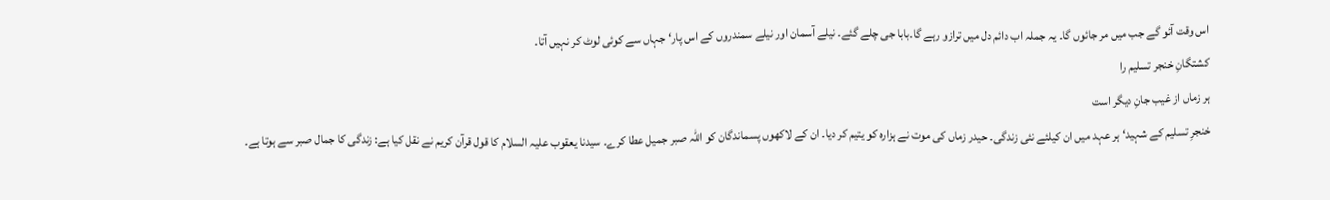اس وقت آئو گے جب میں مر جائوں گا۔ یہ جملہ اب دائم دل میں ترازو رہے گا۔بابا جی چلے گئے۔ نیلے آسمان اور نیلے سمندروں کے اس پار‘ جہاں سے کوئی لوٹ کر نہیں آتا۔
کشتگانِ خنجر تسلیم را
ہر زماں از غیب جانِ دیگر است
خنجرِ تسلیم کے شہید‘ ہر عہد میں ان کیلئے نئی زندگی۔ حیدر زماں کی موت نے ہزارہ کو یتیم کر دیا۔ ان کے لاکھوں پسماندگان کو اللہ صبر جمیل عطا کرے۔ سیدنا یعقوب علیہ السلام کا قول قرآن کریم نے نقل کیا ہے: زندگی کا جمال صبر سے ہوتا ہے۔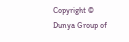Copyright © Dunya Group of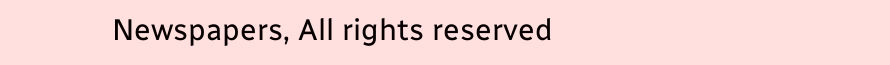Newspapers, All rights reserved